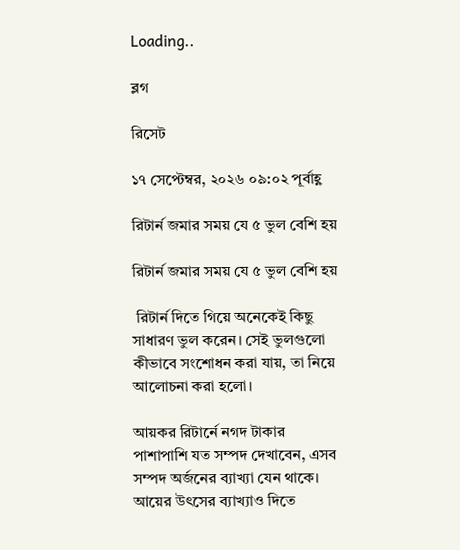Loading..

ব্লগ

রিসেট

১৭ সেপ্টেম্বর, ২০২৬ ০৯:০২ পূর্বাহ্ণ

রিটার্ন জমার সময় যে ৫ ভুল বেশি হয়

রিটার্ন জমার সময় যে ৫ ভুল বেশি হয়

 রিটার্ন দিতে গিয়ে অনেকেই কিছু সাধারণ ভুল করেন। সেই ভুলগুলো কীভাবে সংশোধন করা যায়, তা নিয়ে আলোচনা করা হলো।

আয়কর রিটার্নে নগদ টাকার পাশাপাশি যত সম্পদ দেখাবেন, এসব সম্পদ অর্জনের ব্যাখ্যা যেন থাকে। আয়ের উৎসের ব্যাখ্যাও দিতে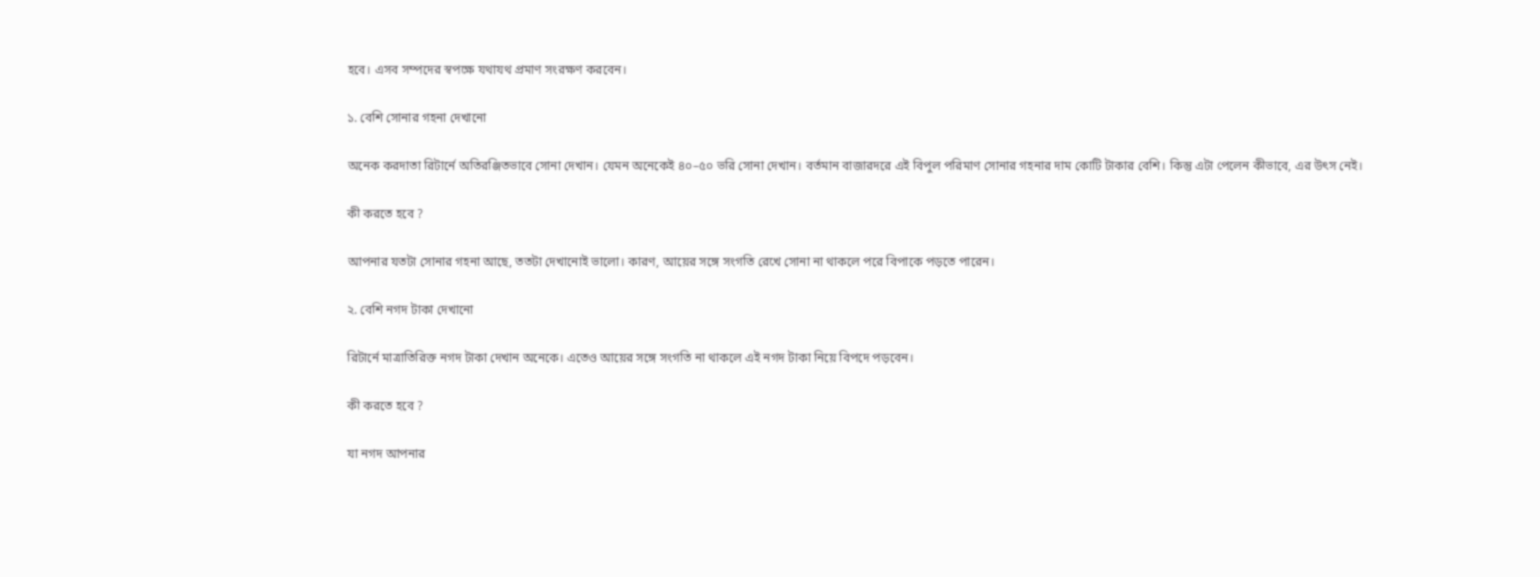হবে। এসব সম্পদের স্বপক্ষে যথাযথ প্রমাণ সংরক্ষণ করবেন।

১. বেশি সোনার গহনা দেখানো

অনেক করদাতা রিটার্নে অতিরঞ্জিতভাবে সোনা দেখান। যেমন অনেকেই ৪০–৫০ ভরি সোনা দেখান। বর্তমান বাজারদরে এই বিপুল পরিমাণ সোনার গহনার দাম কোটি টাকার বেশি। কিন্তু এটা পেলেন কীভাবে, এর উৎস নেই।

কী করতে হবে ?

আপনার যতটা সোনার গহনা আছে, ততটা দেখানোই ভালো। কারণ, আয়ের সঙ্গে সংগতি রেখে সোনা না থাকলে পরে বিপাকে পড়তে পারেন।

২. বেশি নগদ টাকা দেখানো

রিটার্নে মাত্রাতিরিক্ত নগদ টাকা দেখান অনেকে। এতেও আয়ের সঙ্গে সংগতি না থাকলে এই নগদ টাকা নিয়ে বিপদে পড়বেন।

কী করতে হবে ?

যা নগদ আপনার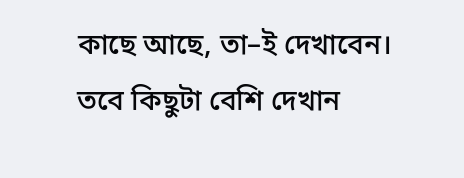কাছে আছে, তা–ই দেখাবেন। তবে কিছুটা বেশি দেখান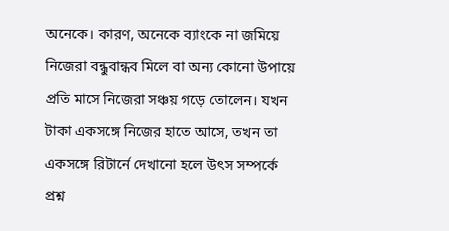অনেকে। কারণ, অনেকে ব্যাংকে না জমিয়ে নিজেরা বন্ধুবান্ধব মিলে বা অন্য কোনো উপায়ে প্রতি মাসে নিজেরা সঞ্চয় গড়ে তোলেন। যখন টাকা একসঙ্গে নিজের হাতে আসে, তখন তা একসঙ্গে রিটার্নে দেখানো হলে উৎস সম্পর্কে প্রশ্ন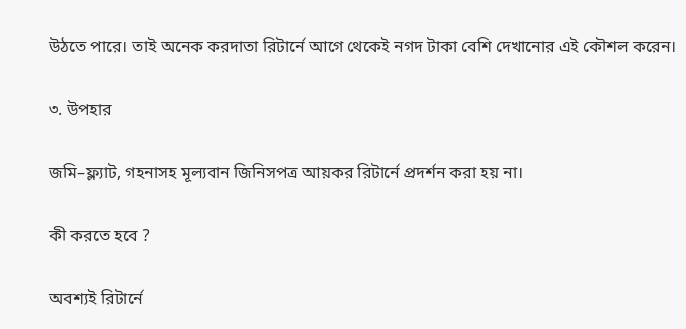উঠতে পারে। তাই অনেক করদাতা রিটার্নে আগে থেকেই নগদ টাকা বেশি দেখানোর এই কৌশল করেন।

৩. উপহার

জমি–ফ্ল্যাট, গহনাসহ মূল্যবান জিনিসপত্র আয়কর রিটার্নে প্রদর্শন করা হয় না।

কী করতে হবে ?

অবশ্যই রিটার্নে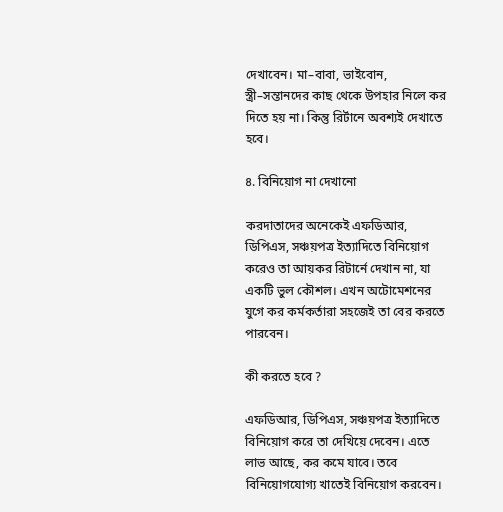দেখাবেন। মা–বাবা, ভাইবোন, স্ত্রী–সন্তানদের কাছ থেকে উপহার নিলে কর দিতে হয় না। কিন্তু রির্টানে অবশ্যই দেখাতে হবে।

৪. বিনিয়োগ না দেখানো

করদাতাদের অনেকেই এফডিআর, ডিপিএস, সঞ্চয়পত্র ইত্যাদিতে বিনিয়োগ করেও তা আয়কর রিটার্নে দেখান না, যা একটি ভুল কৌশল। এখন অটোমেশনের যুগে কর কর্মকর্তারা সহজেই তা বের করতে পারবেন।

কী করতে হবে ?

এফডিআর, ডিপিএস, সঞ্চয়পত্র ইত্যাদিতে বিনিয়োগ করে তা দেখিয়ে দেবেন। এতে লাভ আছে, কর কমে যাবে। তবে বিনিয়োগযোগ্য খাতেই বিনিয়োগ করবেন।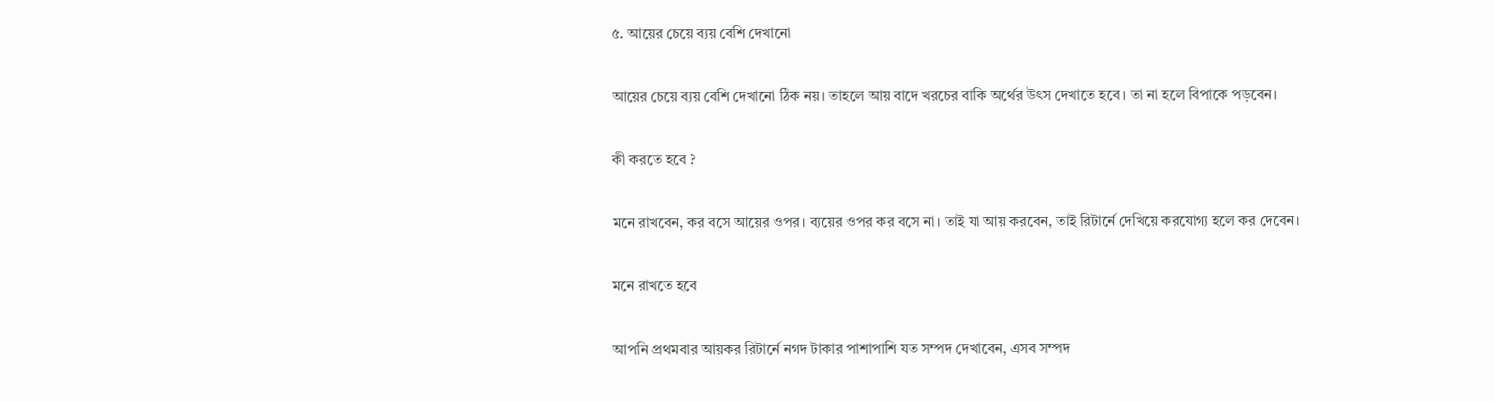৫. আয়ের চেয়ে ব্যয় বেশি দেখানো

আয়ের চেয়ে ব্যয় বেশি দেখানো ঠিক নয়। তাহলে আয় বাদে খরচের বাকি অর্থের উৎস দেখাতে হবে। তা না হলে বিপাকে পড়বেন।

কী করতে হবে ?

মনে রাখবেন, কর বসে আয়ের ওপর। ব্যয়ের ওপর কর বসে না। তাই যা আয় করবেন, তাই রিটার্নে দেখিয়ে করযোগ্য হলে কর দেবেন।

মনে রাখতে হবে

আপনি প্রথমবার আয়কর রিটার্নে নগদ টাকার পাশাপাশি যত সম্পদ দেখাবেন, এসব সম্পদ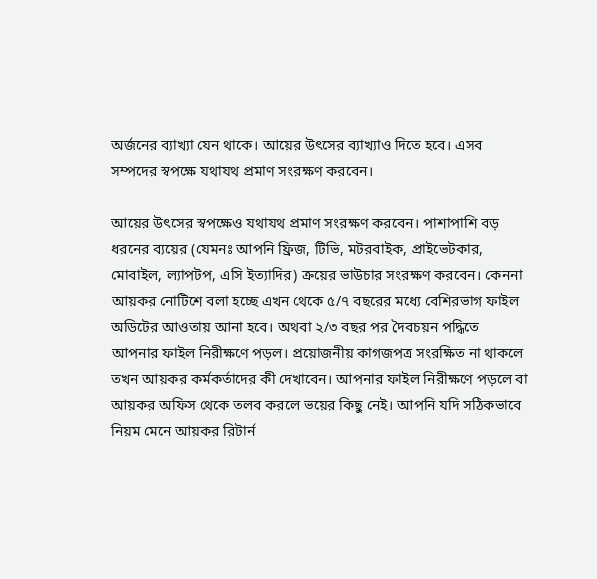অর্জনের ব্যাখ্যা যেন থাকে। আয়ের উৎসের ব্যাখ্যাও দিতে হবে। এসব সম্পদের স্বপক্ষে যথাযথ প্রমাণ সংরক্ষণ করবেন।

আয়ের উৎসের স্বপক্ষেও যথাযথ প্রমাণ সংরক্ষণ করবেন। পাশাপাশি বড় ধরনের ব্যয়ের (যেমনঃ আপনি ফ্রিজ, টিভি, মটরবাইক, প্রাইভেটকার, মোবাইল, ল্যাপটপ, এসি ইত্যাদির) ক্রয়ের ভাউচার সংরক্ষণ করবেন। কেননা আয়কর নোটিশে বলা হচ্ছে এখন থেকে ৫/৭ বছরের মধ্যে বেশিরভাগ ফাইল অডিটের আওতায় আনা হবে। অথবা ২/৩ বছর পর দৈবচয়ন পদ্ধিতে আপনার ফাইল নিরীক্ষণে পড়ল। প্রয়োজনীয় কাগজপত্র সংরক্ষিত না থাকলে তখন আয়কর কর্মকর্তাদের কী দেখাবেন। আপনার ফাইল নিরীক্ষণে পড়লে বা আয়কর অফিস থেকে তলব করলে ভয়ের কিছু নেই। আপনি যদি সঠিকভাবে নিয়ম মেনে আয়কর রিটার্ন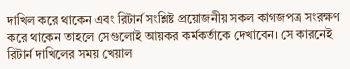দাখিল করে থাকেন এবং রিটার্ন সংশ্লিষ্ট প্রয়োজনীয় সকল কাগজপত্র সংরক্ষণ করে থাকেন তাহলে সেগুলোই আয়কর কর্মকর্তাকে দেখাবেন। সে কারনেই রিটার্ন দাখিলের সময় খেয়াল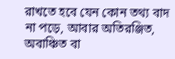রাখতে হবে যেন কোন তথ্য বাদ না পড়ে, আবার অতিরঞ্জিত, অবাঞ্চিত বা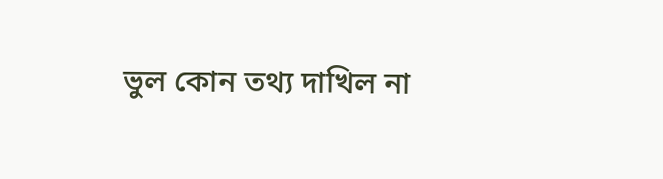ভুল কোন তথ্য দাখিল না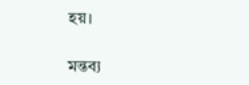হয়।

মন্তব্য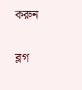করুন

ব্লগ